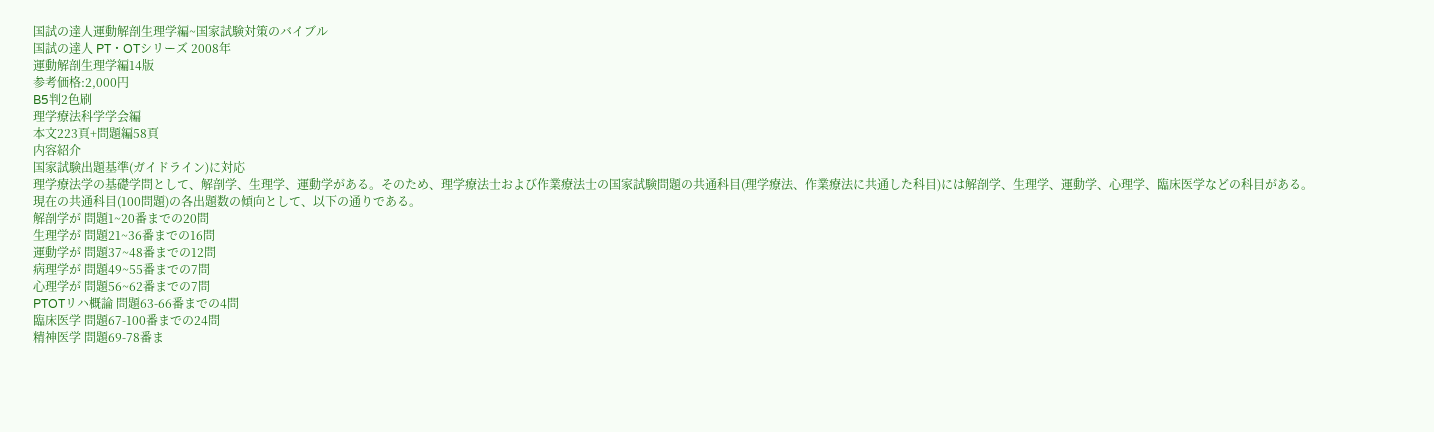国試の達人運動解剖生理学編~国家試験対策のバイブル
国試の達人 PT・OTシリーズ 2008年
運動解剖生理学編14版
参考価格:2,000円
B5判2色刷
理学療法科学学会編
本文223頁+問題編58頁
内容紹介
国家試験出題基準(ガイドライン)に対応
理学療法学の基礎学問として、解剖学、生理学、運動学がある。そのため、理学療法士および作業療法士の国家試験問題の共通科目(理学療法、作業療法に共通した科目)には解剖学、生理学、運動学、心理学、臨床医学などの科目がある。
現在の共通科目(100問題)の各出題数の傾向として、以下の通りである。
解剖学が 問題1~20番までの20問
生理学が 問題21~36番までの16問
運動学が 問題37~48番までの12問
病理学が 問題49~55番までの7問
心理学が 問題56~62番までの7問
PTOTリハ概論 問題63-66番までの4問
臨床医学 問題67-100番までの24問
精神医学 問題69-78番ま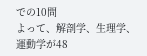での10問
よって、解剖学、生理学、運動学が48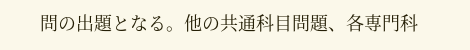問の出題となる。他の共通科目問題、各専門科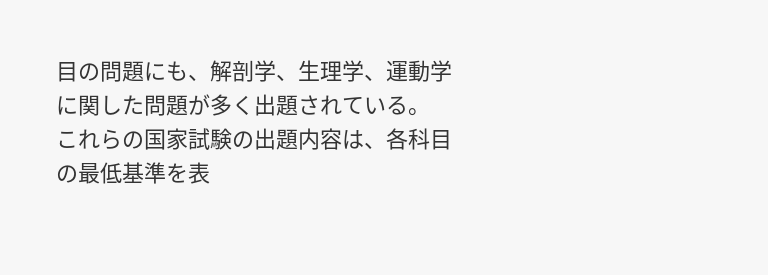目の問題にも、解剖学、生理学、運動学に関した問題が多く出題されている。
これらの国家試験の出題内容は、各科目の最低基準を表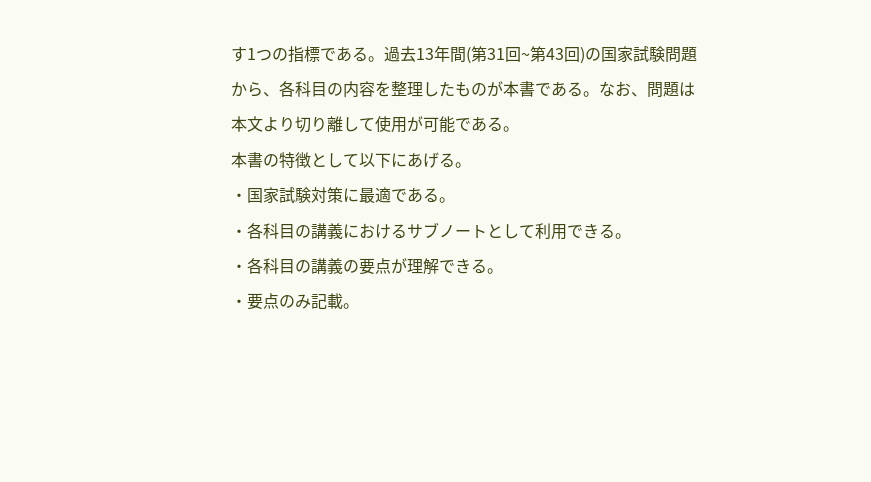す1つの指標である。過去13年間(第31回~第43回)の国家試験問題から、各科目の内容を整理したものが本書である。なお、問題は本文より切り離して使用が可能である。
本書の特徴として以下にあげる。
・国家試験対策に最適である。
・各科目の講義におけるサブノートとして利用できる。
・各科目の講義の要点が理解できる。
・要点のみ記載。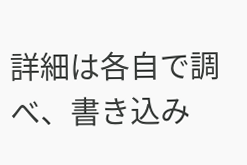詳細は各自で調べ、書き込み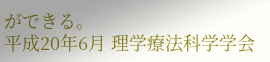ができる。
平成20年6月 理学療法科学学会